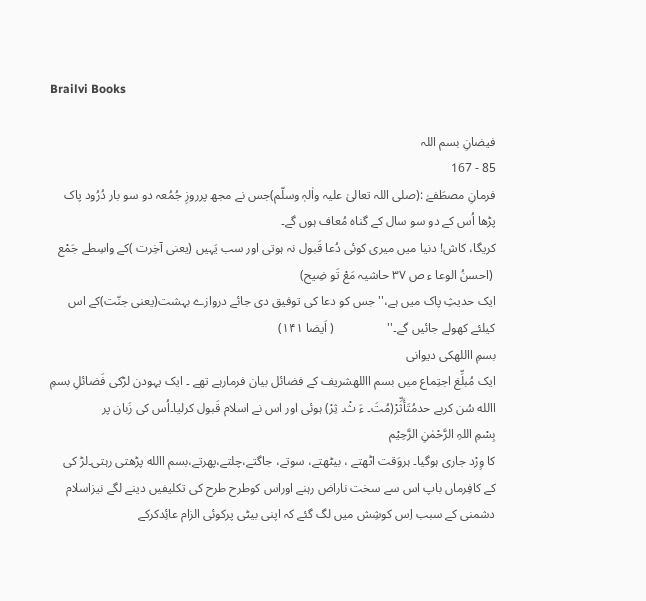Brailvi Books

فیضانِ بسم اللہ
85 - 167
فرمانِ مصطَفےٰ :(صلی اللہ تعالیٰ علیہ واٰلہٖ وسلّم)جس نے مجھ پرروزِ جُمُعہ دو سو بار دُرُود پاک پڑھا اُس کے دو سو سال کے گناہ مُعاف ہوں گے۔
کریگا، کاش! دنیا میں میری کوئی دُعا قَبول نہ ہوتی اور سب یَہیں (یعنی آخِرت )کے واسِطے جَمْع
 (احسنُ الوعا ء ص ۳۷ حاشیہ مَعْ تَو ضِیح)
ایک حدیثِ پاک میں ہے،'' جس کو دعا کی توفیق دی جائے دروازے بہشت(یعنی جنّت)کے اس کیلئے کھولے جائیں گے۔''                 ( اَیضا ۱۴۱)
بسمِ االلهکی دیوانی
ایک مُبلِّغ اجتِماع میں بسم االلهشریف کے فضائل بیان فرمارہے تھے ۔ ایک یہودن لڑکی فَضائلِ بسمِ االله سُن کربے حدمُتَأَثِّرْ(مُتَ۔ ءَ ثْ۔ ثِرْ) ہوئی اور اس نے اسلام قَبول کرلیا۔اُس کی زَبان پر
بِسْمِ اللہِ الرَّحْمٰنِ الرَّحِیْم
کا وِرْد جاری ہوگیا۔ ہروَقت اٹھتے ، بیٹھتے، سوتے، جاگتے،چلتے،پھرتے،بسم االله پڑھتی رہتی۔لڑ کی کے کافِرماں باپ اس سے سخت ناراض رہنے اوراس کوطرح طرح کی تکلیفیں دینے لگے نیزاسلام دشمنی کے سبب اِس کوشِش میں لگ گئے کہ اپنی بیٹی پرکوئی الزام عائِدکرکے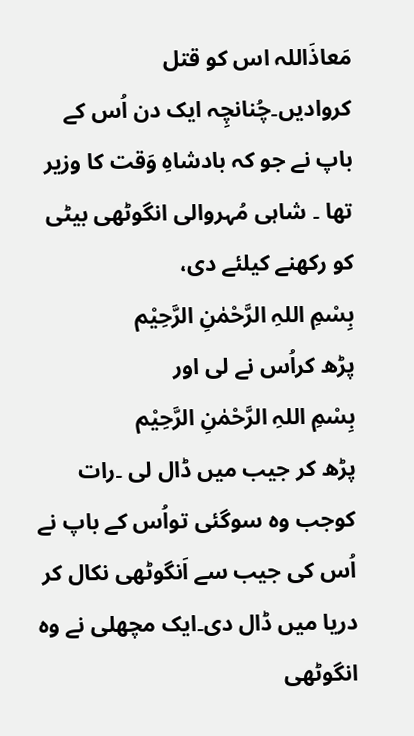مَعاذَاللہ اس کو قتل کروادیں۔چُنانچِہ ایک دن اُس کے باپ نے جو کہ بادشاہِ وَقت کا وزیر تھا ۔ شاہی مُہروالی انگوٹھی بیٹی کو رکھنے کیلئے دی،
بِسْمِ اللہِ الرَّحْمٰنِ الرَّحِیْم
پڑھ کراُس نے لی اور
بِسْمِ اللہِ الرَّحْمٰنِ الرَّحِیْم
پڑھ کر جیب میں ڈال لی ۔رات کوجب وہ سوگئی تواُس کے باپ نے اُس کی جیب سے اَنگوٹھی نکال کر دریا میں ڈال دی۔ایک مچھلی نے وہ انگوٹھی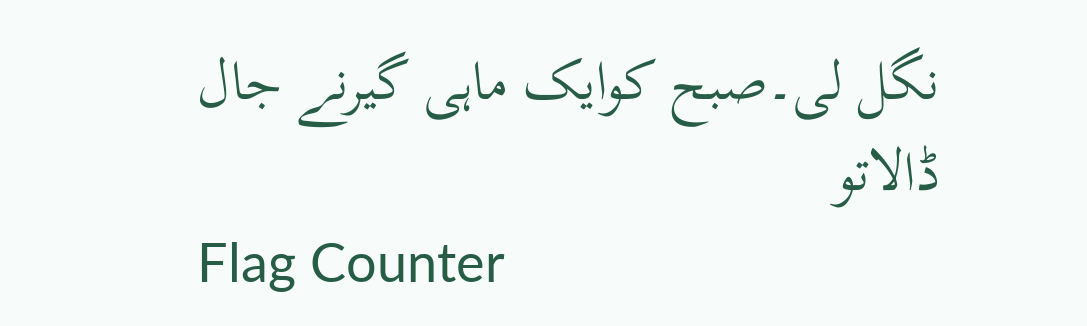نگل لی۔صبح کوایک ماہی گیرنے جال ڈالاتو
Flag Counter